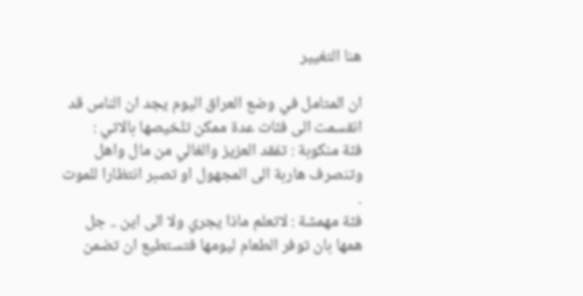هنا التغيير

ان المتامل في وضع العراق اليوم يجد ان الناس قد انقسمت الى فئات عدة ممكن تلخيصها بالاتي :
فئة منكوبة : تفقد العزيز والغالي من مال واهل وتنصرف هاربة الى المجهول او تصبر انتظارا للموت .
فئة مهمشة : لاتعلم ماذا يجري ولا الى اين .. جل همها بان توفر الطعام ليومها فتستطيع ان تضمن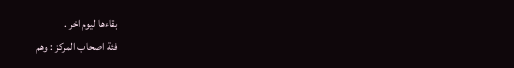بقاءها ليوم اخر .
فئة اصحاب المركز : وهم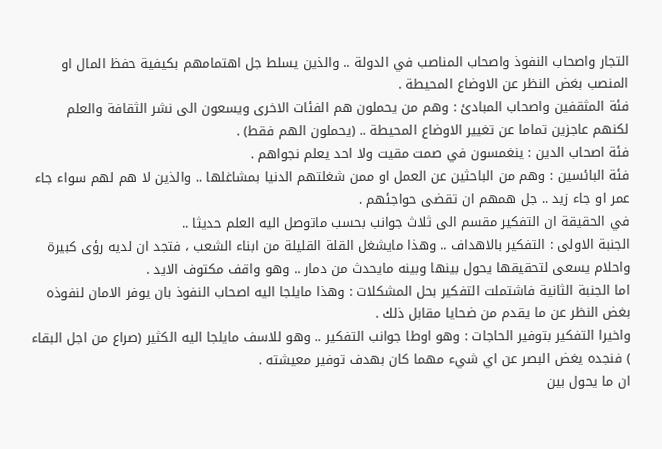التجار واصحاب النفوذ واصحاب المناصب في الدولة .. والذين يسلط جل اهتمامهم بكيفية حفظ المال او المنصب بغض النظر عن الاوضاع المحيطة .
فئة المثقفين واصحاب المبادئ : وهم من يحملون هم الفئات الاخرى ويسعون الى نشر الثقافة والعلم لكنهم عاجزين تماما عن تغيير الاوضاع المحيطة .. (يحملون الهم فقط) .
فئة اصحاب الدين : ينغمسون في صمت مقيت ولا احد يعلم نجواهم .
فئة البائسين : وهم من الباحثين عن العمل او ممن شغلتهم الدنيا بمشاغلها .. والذين لا هم لهم سواء جاء عمر او جاء زيد .. جل همهم ان تقضى حواجئهم .
في الحقيقة ان التفكير مقسم الى ثلاث جوانب بحسب ماتوصل اليه العلم حديثا ..
الجنبة الاولى : التفكير بالاهداف .. وهذا مايشغل القلة القليلة من ابناء الشعب ، فتجد ان لديه رؤى كبيرة واحلام يسعى لتحقيقها يحول بينها وبينه مايحدث من دمار .. وهو واقف مكتوف الايد .
اما الجنبة الثانية فاشتملت التفكير بحل المشكلات : وهذا مايلجا اليه اصحاب النفوذ بان يوفر الامان لنفوذه بغض النظر عن ما يقدم من ضحايا مقابل ذلك .
واخيرا التفكير بتوفير الحاجات : وهو اوطا جوانب التفكير .. وهو للاسف مايلجا اليه الكثير (صراع من اجل البقاء ) فنجده يغض البصر عن اي شيء مهما كان بهدف توفير معيشته .
ان ما يحول بين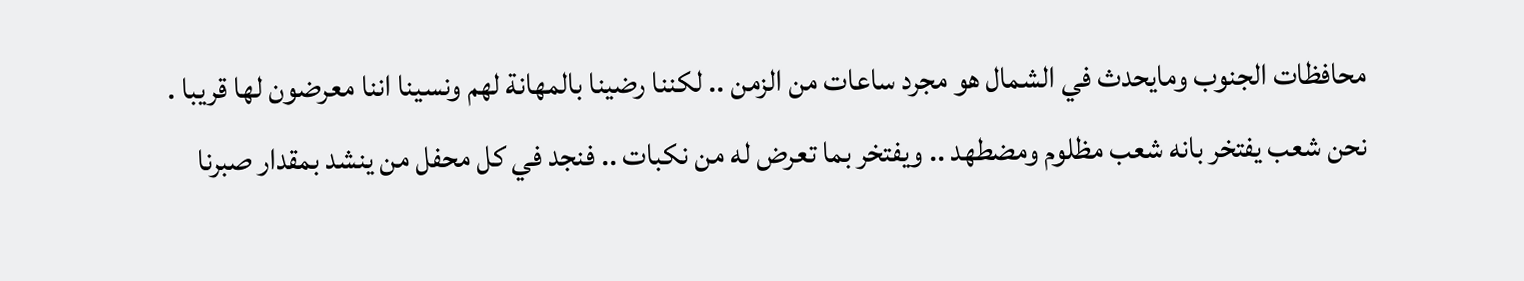محافظات الجنوب ومايحدث في الشمال هو مجرد ساعات من الزمن .. لكننا رضينا بالمهانة لهم ونسينا اننا معرضون لها قريبا .
نحن شعب يفتخر بانه شعب مظلوم ومضطهد .. ويفتخر بما تعرض له من نكبات .. فنجد في كل محفل من ينشد بمقدار صبرنا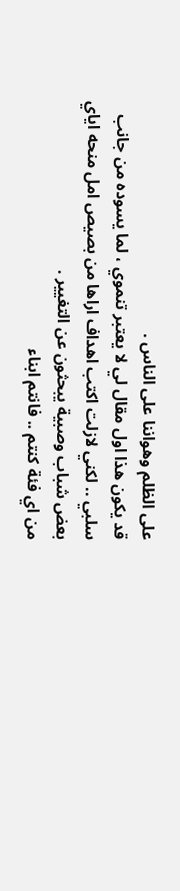على الظلم وهواننا على الناس .
قد يكون هذا اول مقال لي لا يعتبر تنموي ، لما يسوده من جانب سلبي .. لكني لازلت اكتب اهداف اراها من بصيص امل منحه اياي بعض شباب وصبية يبحثون عن التغيير .
من اي فئة كنتم .. فانتم ابناء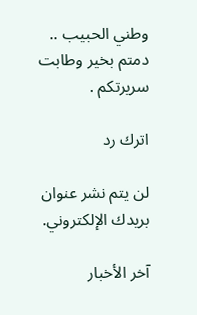وطني الحبيب .. دمتم بخير وطابت سريرتكم .

اترك رد

لن يتم نشر عنوان بريدك الإلكتروني.

آخر الأخبار